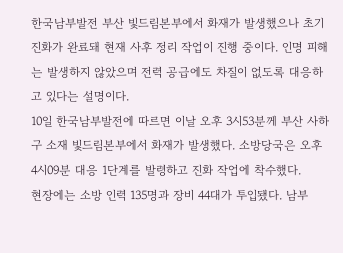한국남부발전 부산 빛드림본부에서 화재가 발생했으나 초기 진화가 완료돼 현재 사후 정리 작업이 진행 중이다. 인명 피해는 발생하지 않았으며 전력 공급에도 차질이 없도록 대응하고 있다는 설명이다.
10일 한국남부발전에 따르면 이날 오후 3시53분께 부산 사하구 소재 빛드림본부에서 화재가 발생했다. 소방당국은 오후 4시09분 대응 1단계를 발령하고 진화 작업에 착수했다.
현장에는 소방 인력 135명과 장비 44대가 투입됐다. 남부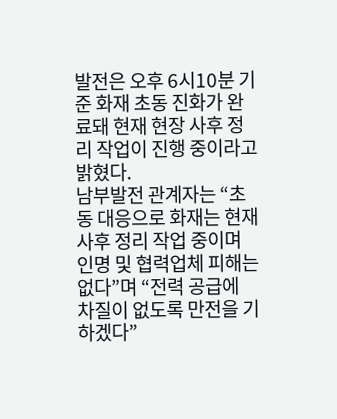발전은 오후 6시10분 기준 화재 초동 진화가 완료돼 현재 현장 사후 정리 작업이 진행 중이라고 밝혔다.
남부발전 관계자는 “초동 대응으로 화재는 현재 사후 정리 작업 중이며 인명 및 협력업체 피해는 없다”며 “전력 공급에 차질이 없도록 만전을 기하겠다”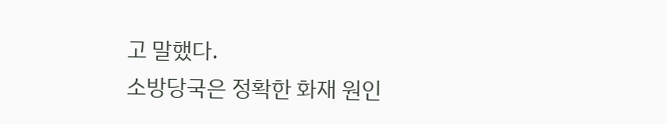고 말했다.
소방당국은 정확한 화재 원인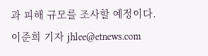과 피해 규모를 조사할 예정이다.
이준희 기자 jhlee@etnews.com